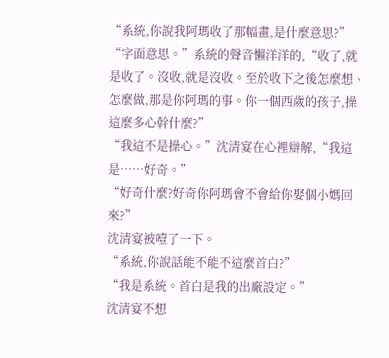“系統,你說我阿瑪收了那幅畫,是什麼意思?”
“字面意思。”系統的聲音懶洋洋的,“收了,就是收了。沒收,就是沒收。至於收下之後怎麼想、怎麼做,那是你阿瑪的事。你一個西歲的孩子,操這麼多心幹什麼?”
“我這不是操心。”沈清宴在心裡辯解,“我這是……好奇。”
“好奇什麼?好奇你阿瑪會不會給你娶個小媽回來?”
沈清宴被噎了一下。
“系統,你說話能不能不這麼首白?”
“我是系統。首白是我的出廠設定。”
沈清宴不想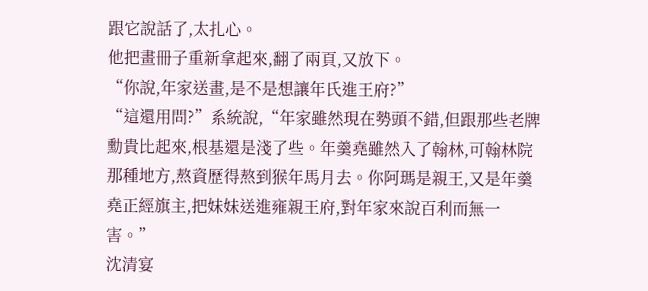跟它說話了,太扎心。
他把畫冊子重新拿起來,翻了兩頁,又放下。
“你說,年家送畫,是不是想讓年氏進王府?”
“這還用問?”系統說,“年家雖然現在勢頭不錯,但跟那些老牌勳貴比起來,根基還是淺了些。年羹堯雖然入了翰林,可翰林院那種地方,熬資歷得熬到猴年馬月去。你阿瑪是親王,又是年羹堯正經旗主,把妹妹送進雍親王府,對年家來說百利而無一害。”
沈清宴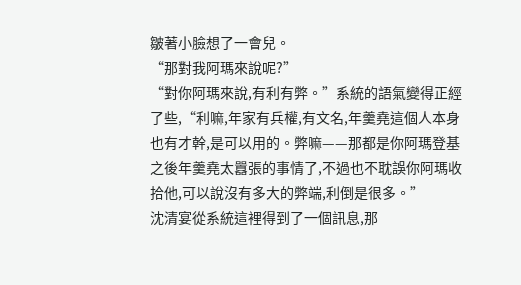皺著小臉想了一會兒。
“那對我阿瑪來說呢?”
“對你阿瑪來說,有利有弊。”系統的語氣變得正經了些,“利嘛,年家有兵權,有文名,年羹堯這個人本身也有才幹,是可以用的。弊嘛——那都是你阿瑪登基之後年羹堯太囂張的事情了,不過也不耽誤你阿瑪收拾他,可以說沒有多大的弊端,利倒是很多。”
沈清宴從系統這裡得到了一個訊息,那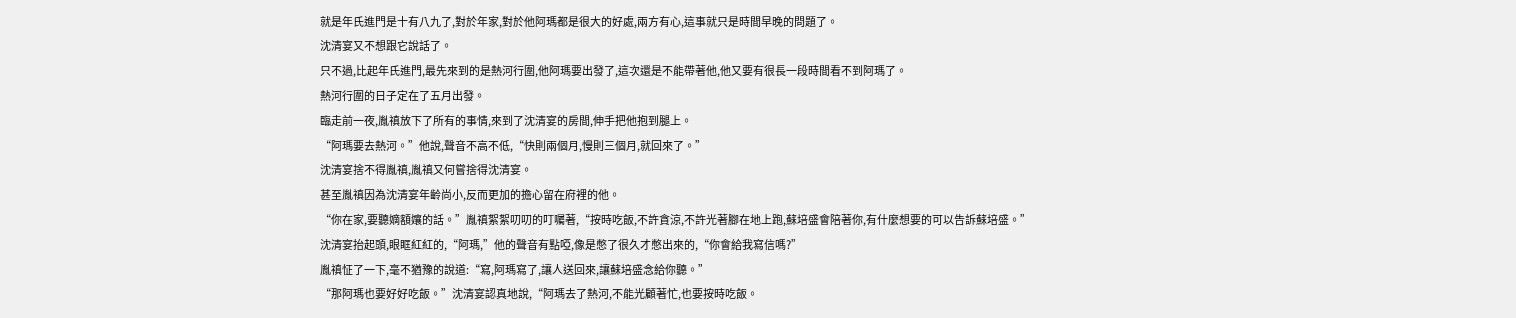就是年氏進門是十有八九了,對於年家,對於他阿瑪都是很大的好處,兩方有心,這事就只是時間早晚的問題了。
沈清宴又不想跟它說話了。
只不過,比起年氏進門,最先來到的是熱河行圍,他阿瑪要出發了,這次還是不能帶著他,他又要有很長一段時間看不到阿瑪了。
熱河行圍的日子定在了五月出發。
臨走前一夜,胤禛放下了所有的事情,來到了沈清宴的房間,伸手把他抱到腿上。
“阿瑪要去熱河。”他說,聲音不高不低,“快則兩個月,慢則三個月,就回來了。”
沈清宴捨不得胤禛,胤禛又何嘗捨得沈清宴。
甚至胤禛因為沈清宴年齡尚小,反而更加的擔心留在府裡的他。
“你在家,要聽嫡額孃的話。”胤禛絮絮叨叨的叮囑著,“按時吃飯,不許貪涼,不許光著腳在地上跑,蘇培盛會陪著你,有什麼想要的可以告訴蘇培盛。”
沈清宴抬起頭,眼眶紅紅的,“阿瑪,”他的聲音有點啞,像是憋了很久才憋出來的,“你會給我寫信嗎?”
胤禛怔了一下,毫不猶豫的說道:“寫,阿瑪寫了,讓人送回來,讓蘇培盛念給你聽。”
“那阿瑪也要好好吃飯。”沈清宴認真地說,“阿瑪去了熱河,不能光顧著忙,也要按時吃飯。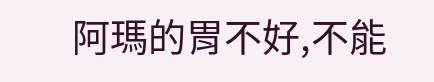阿瑪的胃不好,不能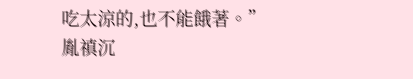吃太涼的,也不能餓著。”
胤禛沉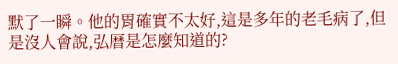默了一瞬。他的胃確實不太好,這是多年的老毛病了,但是沒人會說,弘曆是怎麼知道的?